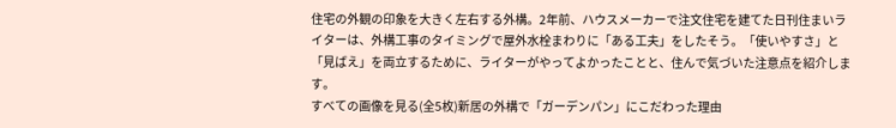住宅の外観の印象を大きく左右する外構。2年前、ハウスメーカーで注文住宅を建てた日刊住まいライターは、外構工事のタイミングで屋外水栓まわりに「ある工夫」をしたそう。「使いやすさ」と「見ばえ」を両立するために、ライターがやってよかったことと、住んで気づいた注意点を紹介します。
すべての画像を見る(全5枚)新居の外構で「ガーデンパン」にこだわった理由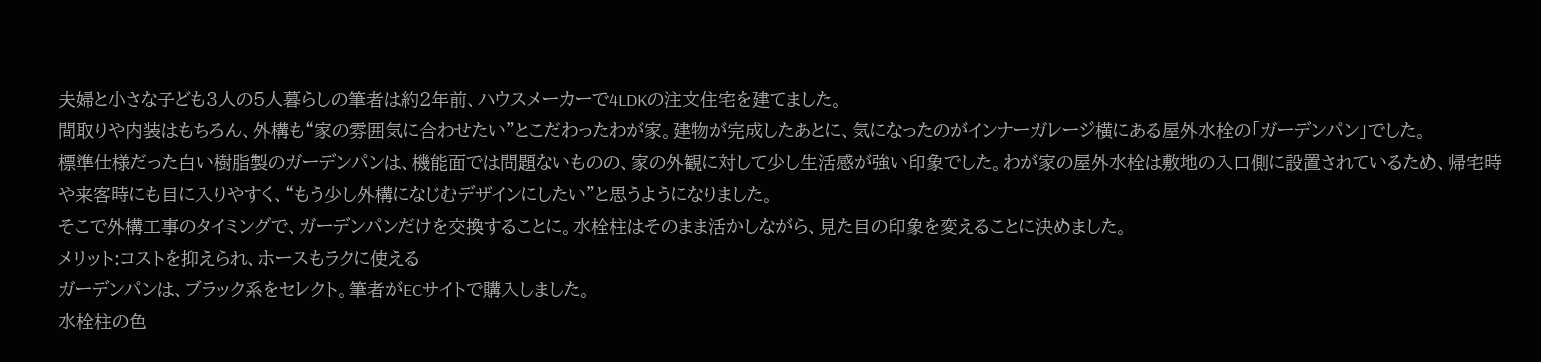夫婦と小さな子ども3人の5人暮らしの筆者は約2年前、ハウスメーカーで4LDKの注文住宅を建てました。
間取りや内装はもちろん、外構も“家の雰囲気に合わせたい”とこだわったわが家。建物が完成したあとに、気になったのがインナーガレージ横にある屋外水栓の「ガーデンパン」でした。
標準仕様だった白い樹脂製のガーデンパンは、機能面では問題ないものの、家の外観に対して少し生活感が強い印象でした。わが家の屋外水栓は敷地の入口側に設置されているため、帰宅時や来客時にも目に入りやすく、“もう少し外構になじむデザインにしたい”と思うようになりました。
そこで外構工事のタイミングで、ガーデンパンだけを交換することに。水栓柱はそのまま活かしながら、見た目の印象を変えることに決めました。
メリット:コストを抑えられ、ホースもラクに使える
ガーデンパンは、ブラック系をセレクト。筆者がECサイトで購入しました。
水栓柱の色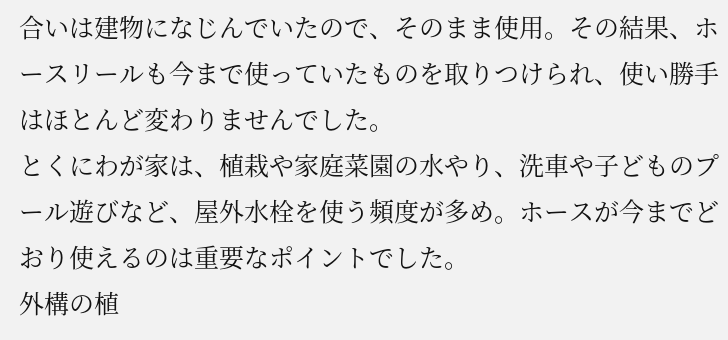合いは建物になじんでいたので、そのまま使用。その結果、ホースリールも今まで使っていたものを取りつけられ、使い勝手はほとんど変わりませんでした。
とくにわが家は、植栽や家庭菜園の水やり、洗車や子どものプール遊びなど、屋外水栓を使う頻度が多め。ホースが今までどおり使えるのは重要なポイントでした。
外構の植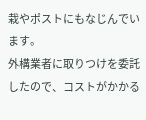栽やポストにもなじんでいます。
外構業者に取りつけを委託したので、コストがかかる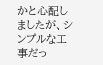かと心配しましたが、シンプルな工事だっ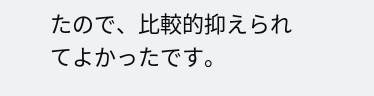たので、比較的抑えられてよかったです。